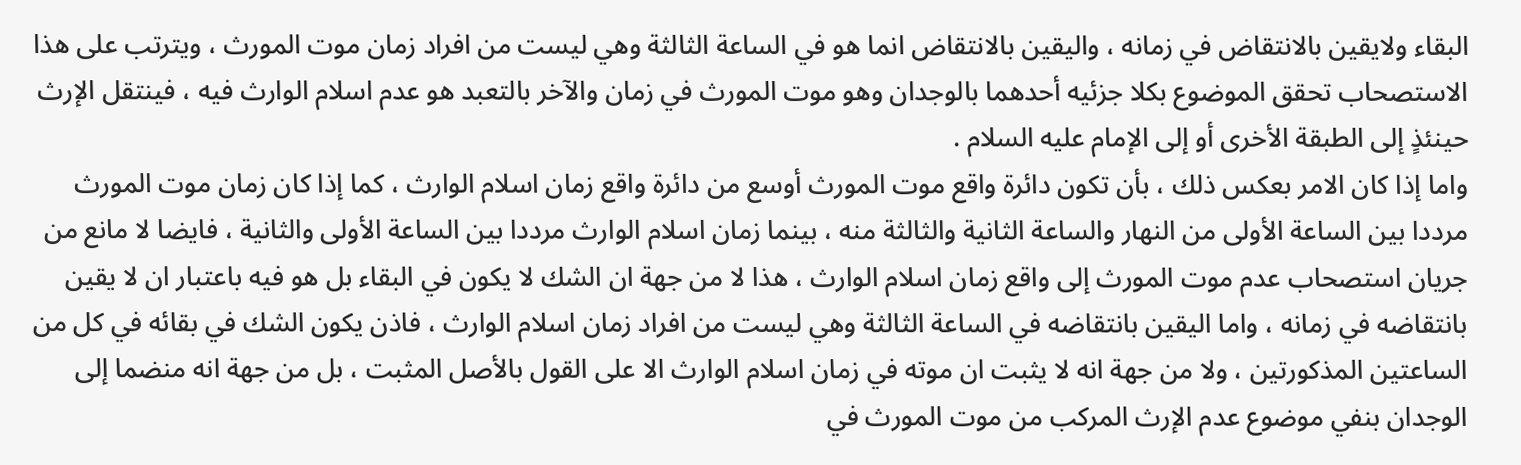البقاء ولايقين بالانتقاض في زمانه ، واليقين بالانتقاض انما هو في الساعة الثالثة وهي ليست من افراد زمان موت المورث ، ويترتب على هذا الاستصحاب تحقق الموضوع بكلا جزئيه أحدهما بالوجدان وهو موت المورث في زمان والآخر بالتعبد هو عدم اسلام الوارث فيه ، فينتقل الإرث حينئذٍ إلى الطبقة الأخرى أو إلى الإمام عليه السلام .
واما إذا كان الامر بعكس ذلك ، بأن تكون دائرة واقع موت المورث أوسع من دائرة واقع زمان اسلام الوارث ، كما إذا كان زمان موت المورث مرددا بين الساعة الأولى من النهار والساعة الثانية والثالثة منه ، بينما زمان اسلام الوارث مرددا بين الساعة الأولى والثانية ، فايضا لا مانع من جريان استصحاب عدم موت المورث إلى واقع زمان اسلام الوارث ، هذا لا من جهة ان الشك لا يكون في البقاء بل هو فيه باعتبار ان لا يقين بانتقاضه في زمانه ، واما اليقين بانتقاضه في الساعة الثالثة وهي ليست من افراد زمان اسلام الوارث ، فاذن يكون الشك في بقائه في كل من الساعتين المذكورتين ، ولا من جهة انه لا يثبت ان موته في زمان اسلام الوارث الا على القول بالأصل المثبت ، بل من جهة انه منضما إلى الوجدان بنفي موضوع عدم الإرث المركب من موت المورث في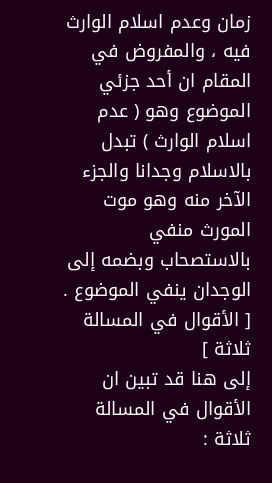زمان وعدم اسلام الوارث فيه ، والمفروض في المقام ان أحد جزئي الموضوع وهو ( عدم اسلام الوارث ) تبدل بالاسلام وجدانا والجزء الآخر منه وهو موت المورث منفي بالاستصحاب وبضمه إلى الوجدان ينفي الموضوع .
[ الأقوال في المسالة ثلاثة ]
إلى هنا قد تبين ان الأقوال في المسالة ثلاثة :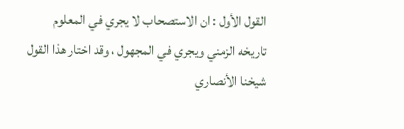القول الأول : ان الاستصحاب لا يجري في المعلوم تاريخه الزمني ويجري في المجهول ، وقد اختار هذا القول شيخنا الأنصاري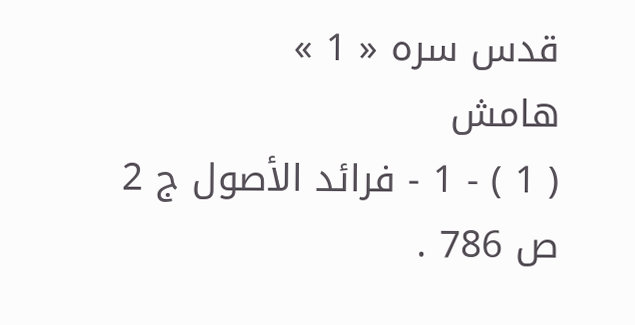قدس سره « 1 »
هامش
( 1 ) - 1 - فرائد الأصول ج 2 ص 786 .